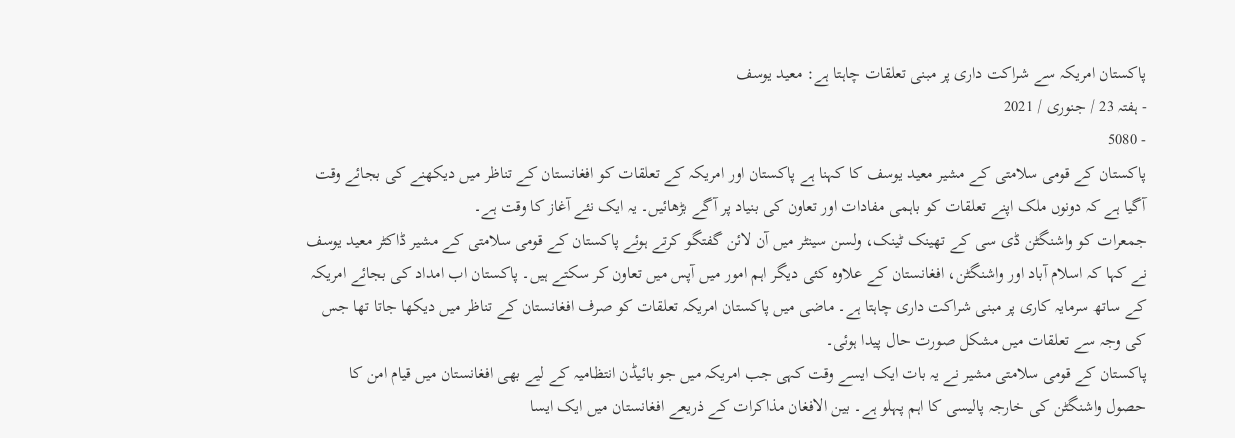پاکستان امریکہ سے شراکت داری پر مبنی تعلقات چاہتا ہے: معید یوسف
- ہفتہ 23 / جنوری / 2021
- 5080
پاکستان کے قومی سلامتی کے مشیر معید یوسف کا کہنا ہے پاکستان اور امریکہ کے تعلقات کو افغانستان کے تناظر میں دیکھنے کی بجائے وقت آگیا ہے کہ دونوں ملک اپنے تعلقات کو باہمی مفادات اور تعاون کی بنیاد پر آگے بڑھائیں۔ یہ ایک نئے آغاز کا وقت ہے۔
جمعرات کو واشنگٹن ڈی سی کے تھینک ٹینک، ولسن سینٹر میں آن لائن گفتگو کرتے ہوئے پاکستان کے قومی سلامتی کے مشیر ڈاکٹر معید یوسف نے کہا کہ اسلام آباد اور واشنگٹن، افغانستان کے علاوہ کئی دیگر اہم امور میں آپس میں تعاون کر سکتے ہیں۔ پاکستان اب امداد کی بجائے امریکہ کے ساتھ سرمایہ کاری پر مبنی شراکت داری چاہتا ہے۔ ماضی میں پاکستان امریکہ تعلقات کو صرف افغانستان کے تناظر میں دیکھا جاتا تھا جس کی وجہ سے تعلقات میں مشکل صورت حال پیدا ہوئی۔
پاکستان کے قومی سلامتی مشیر نے یہ بات ایک ایسے وقت کہی جب امریکہ میں جو بائیڈن انتظامیہ کے لیے بھی افغانستان میں قیام امن کا حصول واشنگٹن کی خارجہ پالیسی کا اہم پہلو ہے۔ بین الافغان مذاکرات کے ذریعے افغانستان میں ایک ایسا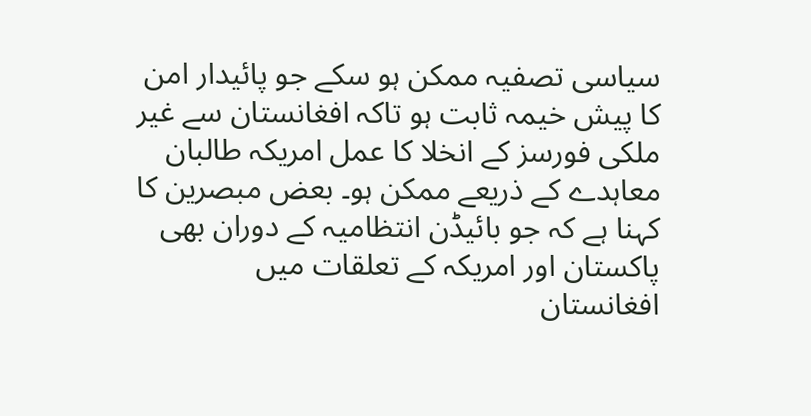سیاسی تصفیہ ممکن ہو سکے جو پائیدار امن کا پیش خیمہ ثابت ہو تاکہ افغانستان سے غیر ملکی فورسز کے انخلا کا عمل امریکہ طالبان معاہدے کے ذریعے ممکن ہو۔ بعض مبصرین کا کہنا ہے کہ جو بائیڈن انتظامیہ کے دوران بھی پاکستان اور امریکہ کے تعلقات میں افغانستان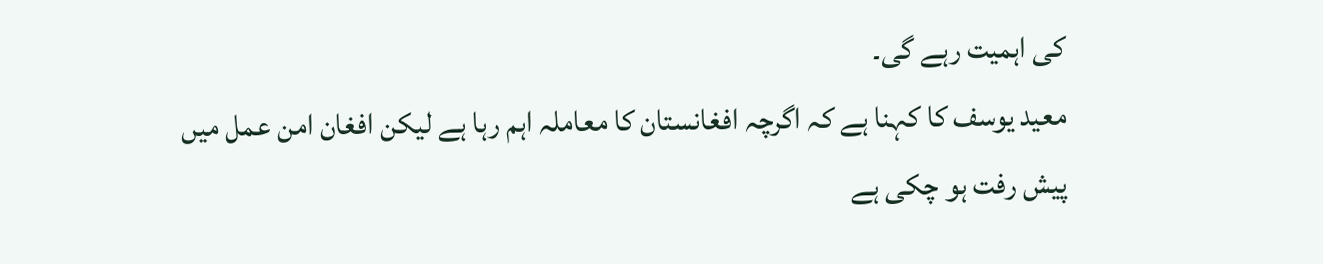کی اہمیت رہے گی۔
معید یوسف کا کہنا ہے کہ اگرچہ افغانستان کا معاملہ اہم رہا ہے لیکن افغان امن عمل میں پیش رفت ہو چکی ہے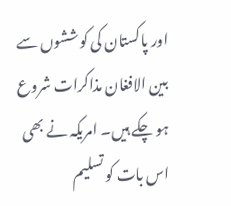اور پاکستان کی کوششوں سے بین الافغان مذاکرات شروع ہو چکے ہیں۔ امریکہ نے بھی اس بات کو تسلیم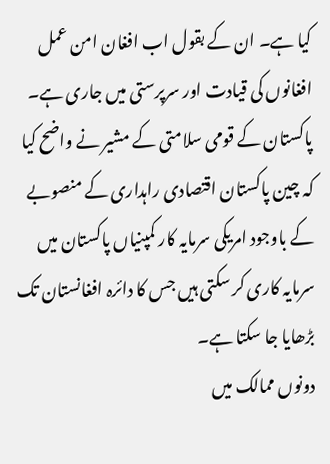کیا ہے۔ ان کے بقول اب افغان امن عمل افغانوں کی قیادت اور سرپرستی میں جاری ہے۔ پاکستان کے قومی سلامتی کے مشیر نے واضح کیا کہ چین پاکستان اقتصادی راہداری کے منصوبے کے باوجود امریکی سرمایہ کار کمپنیاں پاکستان میں سرمایہ کاری کر سکتی ہیں جس کا دائرہ افغانستان تک بڑھایا جا سکتا ہے۔
دونوں ممالک میں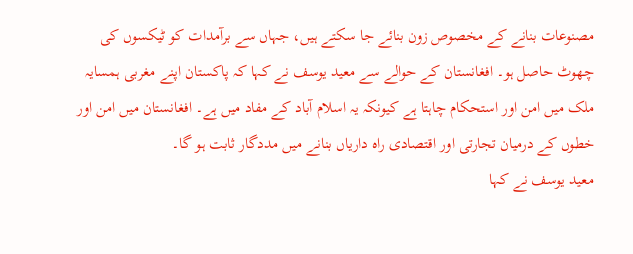مصنوعات بنانے کے مخصوص زون بنائے جا سکتے ہیں، جہاں سے برآمدات کو ٹیکسوں کی چھوٹ حاصل ہو۔ افغانستان کے حوالے سے معید یوسف نے کہا کہ پاکستان اپنے مغربی ہمسایہ ملک میں امن اور استحکام چاہتا ہے کیونکہ یہ اسلام آباد کے مفاد میں ہے۔ افغانستان میں امن اور خطوں کے درمیان تجارتی اور اقتصادی راہ داریاں بنانے میں مددگار ثابت ہو گا۔
معید یوسف نے کہا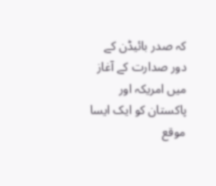کہ صدر بائیڈن کے دور صدارت کے آغاز میں امریکہ اور پاکستان کو ایک ایسا موقع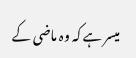میسر ہے کہ وہ ماضی کے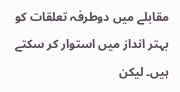مقابلے میں دوطرفہ تعلقات کو بہتر انداز میں استوار کر سکتے ہیں۔ لیکن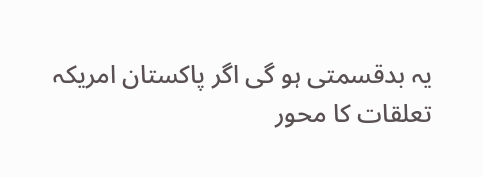یہ بدقسمتی ہو گی اگر پاکستان امریکہ تعلقات کا محور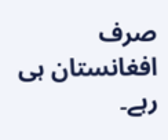صرف افغانستان ہی رہے۔